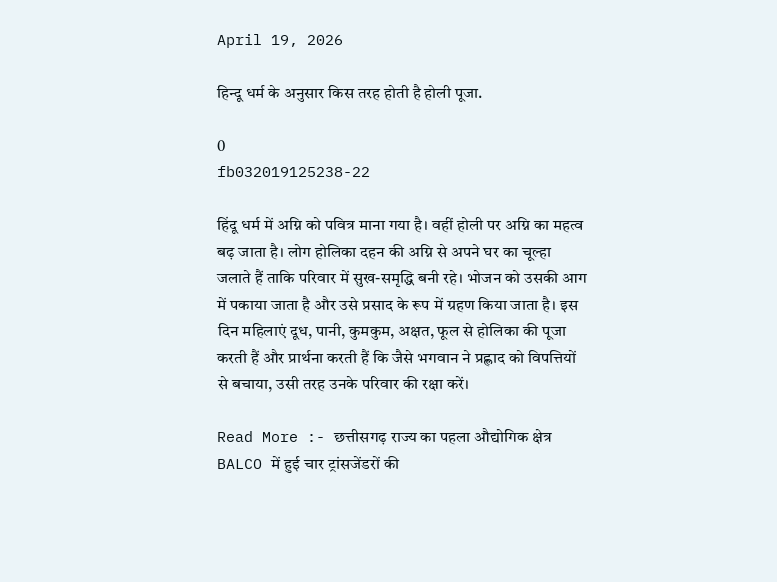April 19, 2026

हिन्दू धर्म के अनुसार किस तरह होती है होली पूजा.

0
fb032019125238-22

हिंदू धर्म में अग्नि को पवित्र माना गया है। वहीं होली पर अग्नि का महत्व बढ़ जाता है। लोग होलिका दहन की अग्नि से अपने घर का चूल्हा जलाते हैं ताकि परिवार में सुख-समृद्धि बनी रहे। भोजन को उसकी आग में पकाया जाता है और उसे प्रसाद के रूप में ग्रहण किया जाता है। इस दिन महिलाएं दूध, पानी, कुमकुम, अक्षत, फूल से होलिका की पूजा करती हैं और प्रार्थना करती हैं कि जैसे भगवान ने प्रह्लाद को विपत्तियों से बचाया, उसी तरह उनके परिवार की रक्षा करें।

Read More :- छत्तीसगढ़ राज्य का पहला औद्योगिक क्षेत्र  BALCO में हुई चार ट्रांसजेंडरों की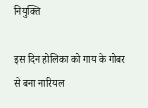नियुक्ति

इस दिन होलिका को गाय के गोबर से बना नारियल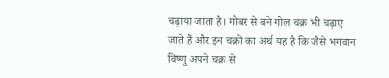चढ़ाया जाता है। गोबर से बने गोल चक्र भी चढ़ाए जाते हैं और इन चक्रों का अर्थ यह है कि जैसे भगवान विष्णु अपने चक्र से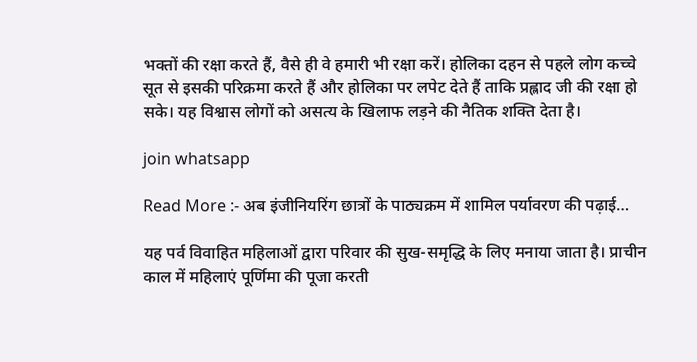भक्तों की रक्षा करते हैं, वैसे ही वे हमारी भी रक्षा करें। होलिका दहन से पहले लोग कच्चे सूत से इसकी परिक्रमा करते हैं और होलिका पर लपेट देते हैं ताकि प्रह्लाद जी की रक्षा हो सके। यह विश्वास लोगों को असत्य के खिलाफ लड़ने की नैतिक शक्ति देता है।

join whatsapp

Read More :- अब इंजीनियरिंग छात्रों के पाठ्यक्रम में शामिल पर्यावरण की पढ़ाई…

यह पर्व विवाहित महिलाओं द्वारा परिवार की सुख-समृद्धि के लिए मनाया जाता है। प्राचीन काल में महिलाएं पूर्णिमा की पूजा करती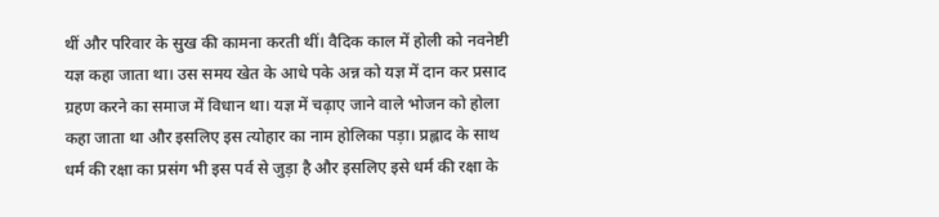थीं और परिवार के सुख की कामना करती थीं। वैदिक काल में होली को नवनेष्टी यज्ञ कहा जाता था। उस समय खेत के आधे पके अन्न को यज्ञ में दान कर प्रसाद ग्रहण करने का समाज में विधान था। यज्ञ में चढ़ाए जाने वाले भोजन को होला कहा जाता था और इसलिए इस त्योहार का नाम होलिका पड़ा। प्रह्लाद के साथ धर्म की रक्षा का प्रसंग भी इस पर्व से जुड़ा है और इसलिए इसे धर्म की रक्षा के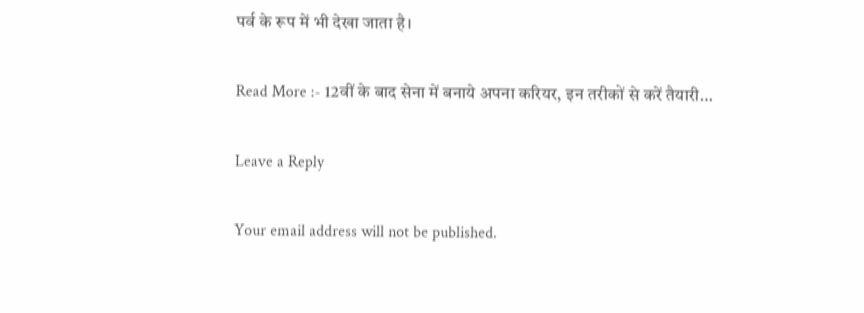पर्व के रूप में भी देखा जाता है।

Read More :- 12वीं के बाद सेना में बनाये अपना करियर, इन तरीकों से करें तैयारी…

Leave a Reply

Your email address will not be published.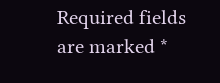Required fields are marked *